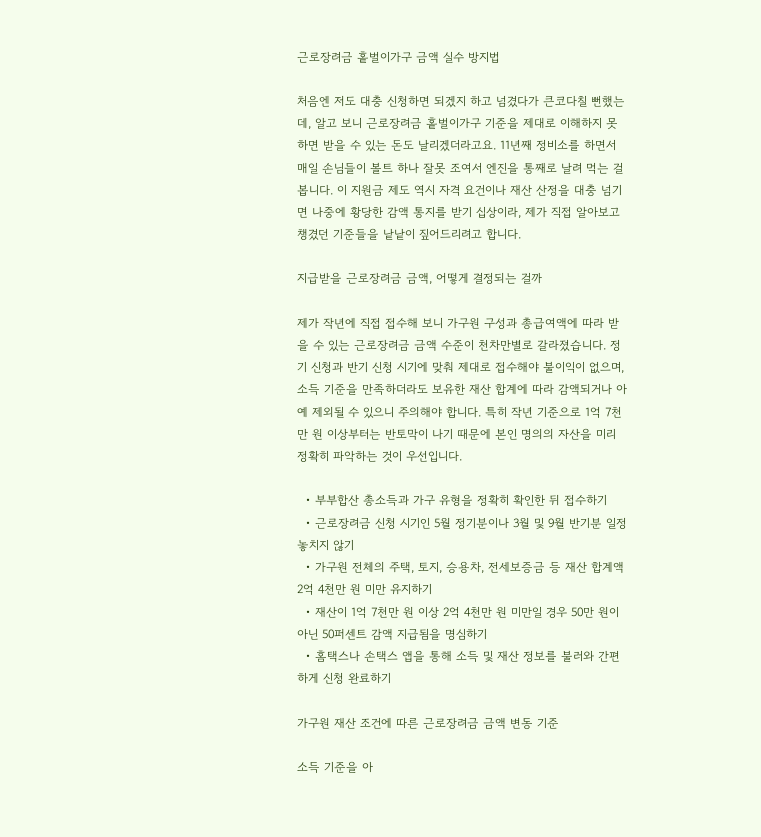근로장려금 홑벌이가구 금액 실수 방지법

처음엔 저도 대충 신청하면 되겠지 하고 넘겼다가 큰코다칠 뻔했는데, 알고 보니 근로장려금 홑벌이가구 기준을 제대로 이해하지 못하면 받을 수 있는 돈도 날리겠더라고요. 11년째 정비소를 하면서 매일 손님들이 볼트 하나 잘못 조여서 엔진을 통째로 날려 먹는 걸 봅니다. 이 지원금 제도 역시 자격 요건이나 재산 산정을 대충 넘기면 나중에 황당한 감액 통지를 받기 십상이라, 제가 직접 알아보고 챙겼던 기준들을 낱낱이 짚어드리려고 합니다.

지급받을 근로장려금 금액, 어떻게 결정되는 걸까

제가 작년에 직접 접수해 보니 가구원 구성과 총급여액에 따라 받을 수 있는 근로장려금 금액 수준이 천차만별로 갈라졌습니다. 정기 신청과 반기 신청 시기에 맞춰 제대로 접수해야 불이익이 없으며, 소득 기준을 만족하더라도 보유한 재산 합계에 따라 감액되거나 아예 제외될 수 있으니 주의해야 합니다. 특히 작년 기준으로 1억 7천만 원 이상부터는 반토막이 나기 때문에 본인 명의의 자산을 미리 정확히 파악하는 것이 우선입니다.

  • 부부합산 총소득과 가구 유형을 정확히 확인한 뒤 접수하기
  • 근로장려금 신청 시기인 5월 정기분이나 3월 및 9월 반기분 일정 놓치지 않기
  • 가구원 전체의 주택, 토지, 승용차, 전세보증금 등 재산 합계액 2억 4천만 원 미만 유지하기
  • 재산이 1억 7천만 원 이상 2억 4천만 원 미만일 경우 50만 원이 아닌 50퍼센트 감액 지급됨을 명심하기
  • 홈택스나 손택스 앱을 통해 소득 및 재산 정보를 불러와 간편하게 신청 완료하기

가구원 재산 조건에 따른 근로장려금 금액 변동 기준

소득 기준을 아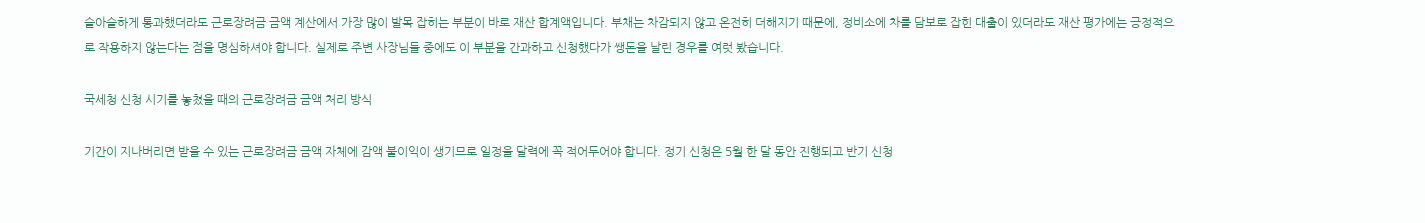슬아슬하게 통과했더라도 근로장려금 금액 계산에서 가장 많이 발목 잡히는 부분이 바로 재산 합계액입니다. 부채는 차감되지 않고 온전히 더해지기 때문에, 정비소에 차를 담보로 잡힌 대출이 있더라도 재산 평가에는 긍정적으로 작용하지 않는다는 점을 명심하셔야 합니다. 실제로 주변 사장님들 중에도 이 부분을 간과하고 신청했다가 쌩돈을 날린 경우를 여럿 봤습니다.

국세청 신청 시기를 놓쳤을 때의 근로장려금 금액 처리 방식

기간이 지나버리면 받을 수 있는 근로장려금 금액 자체에 감액 불이익이 생기므로 일정을 달력에 꼭 적어두어야 합니다. 정기 신청은 5월 한 달 동안 진행되고 반기 신청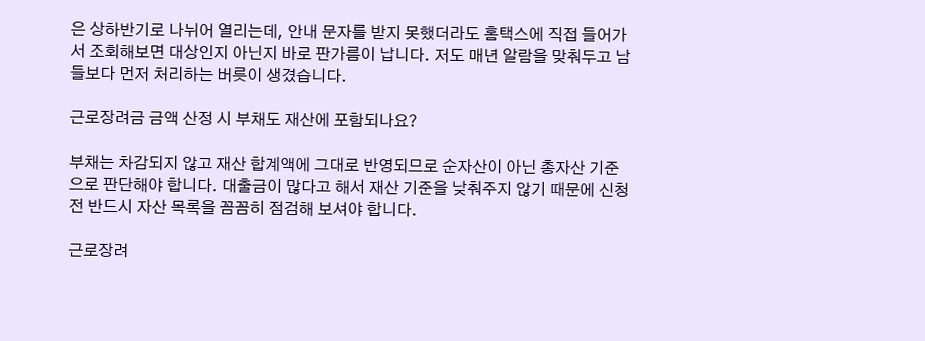은 상하반기로 나뉘어 열리는데, 안내 문자를 받지 못했더라도 홈택스에 직접 들어가서 조회해보면 대상인지 아닌지 바로 판가름이 납니다. 저도 매년 알람을 맞춰두고 남들보다 먼저 처리하는 버릇이 생겼습니다.

근로장려금 금액 산정 시 부채도 재산에 포함되나요?

부채는 차감되지 않고 재산 합계액에 그대로 반영되므로 순자산이 아닌 총자산 기준으로 판단해야 합니다. 대출금이 많다고 해서 재산 기준을 낮춰주지 않기 때문에 신청 전 반드시 자산 목록을 꼼꼼히 점검해 보셔야 합니다.

근로장려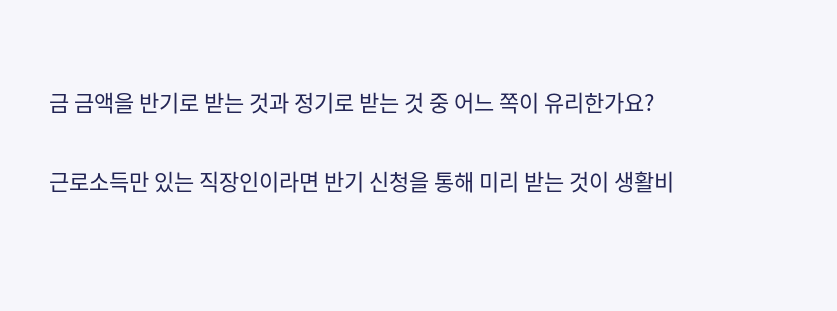금 금액을 반기로 받는 것과 정기로 받는 것 중 어느 쪽이 유리한가요?

근로소득만 있는 직장인이라면 반기 신청을 통해 미리 받는 것이 생활비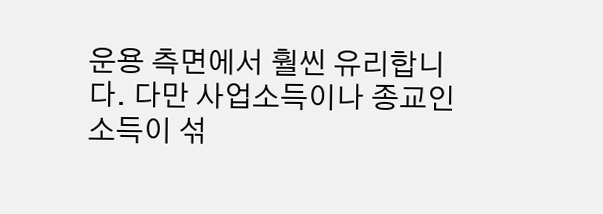운용 측면에서 훨씬 유리합니다. 다만 사업소득이나 종교인소득이 섞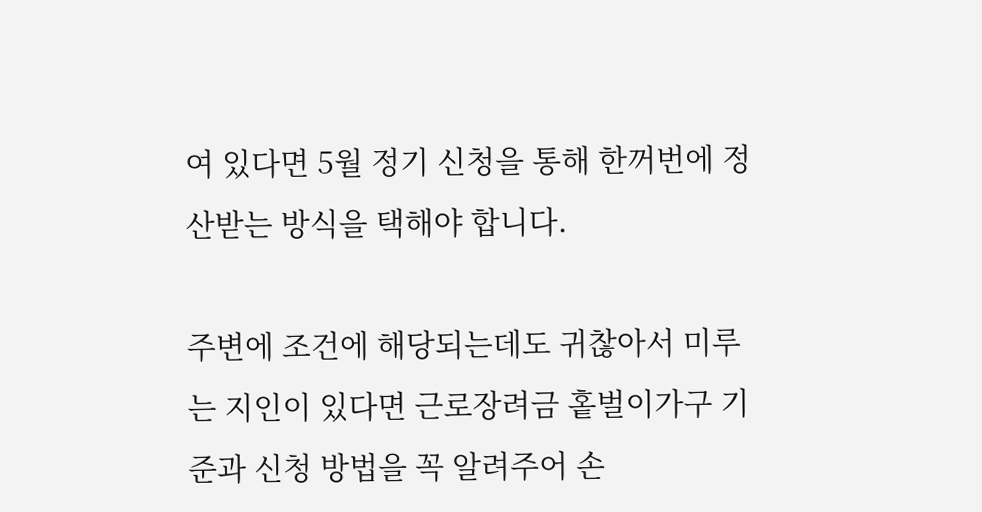여 있다면 5월 정기 신청을 통해 한꺼번에 정산받는 방식을 택해야 합니다.

주변에 조건에 해당되는데도 귀찮아서 미루는 지인이 있다면 근로장려금 홑벌이가구 기준과 신청 방법을 꼭 알려주어 손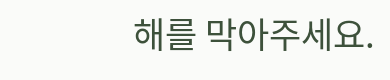해를 막아주세요.